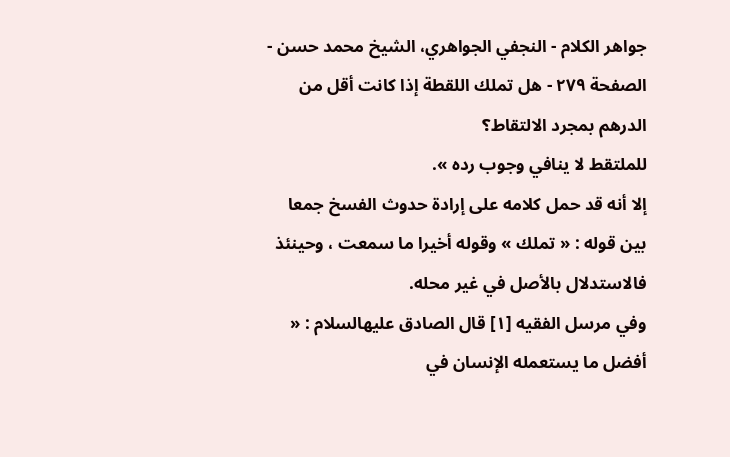جواهر الكلام - النجفي الجواهري، الشيخ محمد حسن - الصفحة ٢٧٩ - هل تملك اللقطة إذا كانت أقل من الدرهم بمجرد الالتقاط؟
للملتقط لا ينافي وجوب رده ».
إلا أنه قد حمل كلامه على إرادة حدوث الفسخ جمعا بين قوله : « تملك » وقوله أخيرا ما سمعت ، وحينئذ فالاستدلال بالأصل في غير محله.
وفي مرسل الفقيه [١] قال الصادق عليهالسلام : « أفضل ما يستعمله الإنسان في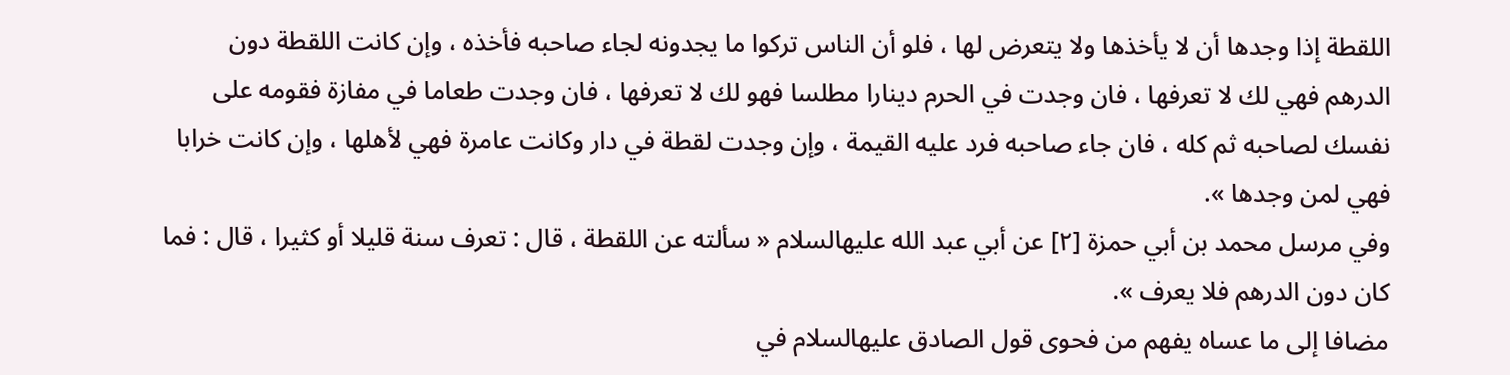اللقطة إذا وجدها أن لا يأخذها ولا يتعرض لها ، فلو أن الناس تركوا ما يجدونه لجاء صاحبه فأخذه ، وإن كانت اللقطة دون الدرهم فهي لك لا تعرفها ، فان وجدت في الحرم دينارا مطلسا فهو لك لا تعرفها ، فان وجدت طعاما في مفازة فقومه على نفسك لصاحبه ثم كله ، فان جاء صاحبه فرد عليه القيمة ، وإن وجدت لقطة في دار وكانت عامرة فهي لأهلها ، وإن كانت خرابا فهي لمن وجدها ».
وفي مرسل محمد بن أبي حمزة [٢] عن أبي عبد الله عليهالسلام « سألته عن اللقطة ، قال : تعرف سنة قليلا أو كثيرا ، قال : فما كان دون الدرهم فلا يعرف ».
مضافا إلى ما عساه يفهم من فحوى قول الصادق عليهالسلام في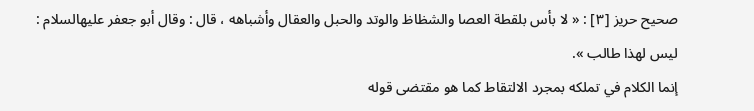صحيح حريز [٣] : « لا بأس بلقطة العصا والشظاظ والوتد والحبل والعقال وأشباهه ، قال : وقال أبو جعفر عليهالسلام : ليس لهذا طالب ».
إنما الكلام في تملكه بمجرد الالتقاط كما هو مقتضى قوله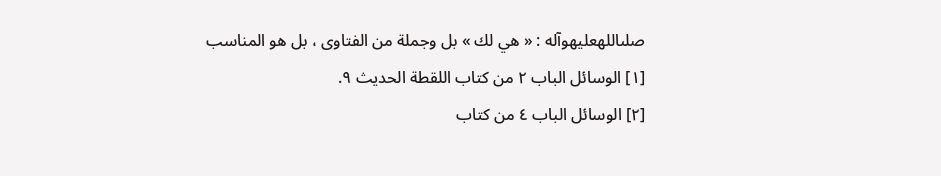صلىاللهعليهوآله : « هي لك » بل وجملة من الفتاوى ، بل هو المناسب
[١] الوسائل الباب ٢ من كتاب اللقطة الحديث ٩.
[٢] الوسائل الباب ٤ من كتاب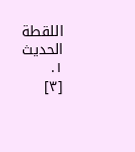اللقطة الحديث ١.
[٣]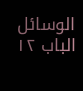الوسائل الباب ١٢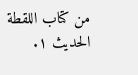من كتاب اللقطة الحديث ١.